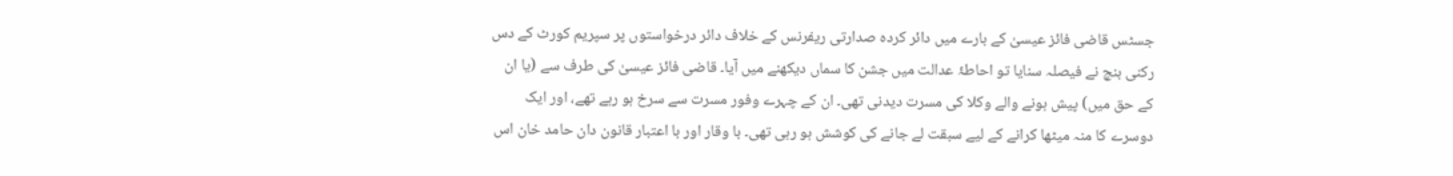جسٹس قاضی فائز عیسیٰ کے بارے میں دائر کردہ صدارتی ریفرنس کے خلاف دائر درخواستوں پر سپریم کورٹ کے دس رکنی بنچ نے فیصلہ سنایا تو احاطۂ عدالت میں جشن کا سماں دیکھنے میں آیا۔ قاضی فائز عیسیٰ کی طرف سے (یا ان کے حق میں) پیش ہونے والے وکلا کی مسرت دیدنی تھی۔ ان کے چہرے وفور مسرت سے سرخ ہو رہے تھے، اور ایک دوسرے کا منہ میٹھا کرانے کے لیے سبقت لے جانے کی کوشش ہو رہی تھی۔ با وقار اور با اعتبار قانون دان حامد خان اس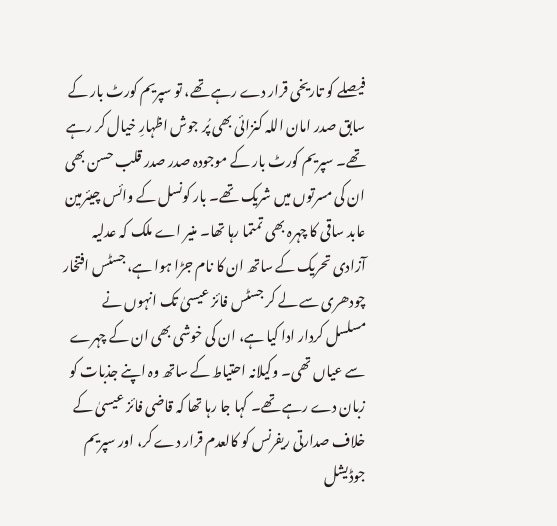فیصلے کو تاریخی قرار دے رہے تھے، تو سپریم کورٹ بار کے سابق صدر امان اللہ کنزائی بھی پُر جوش اظہارِ خیال کر رہے تھے۔ سپریم کورٹ بار کے موجودہ صدر صدر قلب حسن بھی ان کی مسرتوں میں شریک تھے۔ بار کونسل کے وائس چیئرمین عابد ساقی کا چہرہ بھی تمتما رہا تھا۔ منیر اے ملک کہ عدلیہ آزادی تحریک کے ساتھ ان کا نام جڑا ہوا ہے، جسٹس افتخار چودھری سے لے کر جسٹس فائز عیسیٰ تک انہوں نے مسلسل کردار ادا کیا ہے، ان کی خوشی بھی ان کے چہرے سے عیاں تھی۔ وکیلانہ احتیاط کے ساتھ وہ اپنے جذبات کو زبان دے رہے تھے۔ کہا جا رہا تھا کہ قاضی فائز عیسیٰ کے خلاف صدارتی ریفرنس کو کالعدم قرار دے کر، اور سپریم جوڈیشل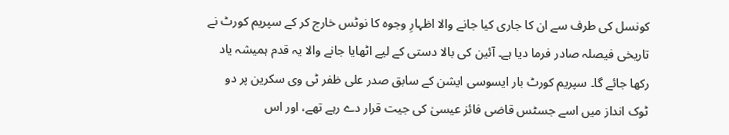کونسل کی طرف سے ان کا جاری کیا جانے والا اظہارِ وجوہ کا نوٹس خارج کر کے سپریم کورٹ نے تاریخی فیصلہ صادر فرما دیا ہے۔ آئین کی بالا دستی کے لیے اٹھایا جانے والا یہ قدم ہمیشہ یاد رکھا جائے گا۔ سپریم کورٹ بار ایسوسی ایشن کے سابق صدر علی ظفر ٹی وی سکرین پر دو ٹوک انداز میں اسے جسٹس قاضی فائز عیسیٰ کی جیت قرار دے رہے تھے، اور اس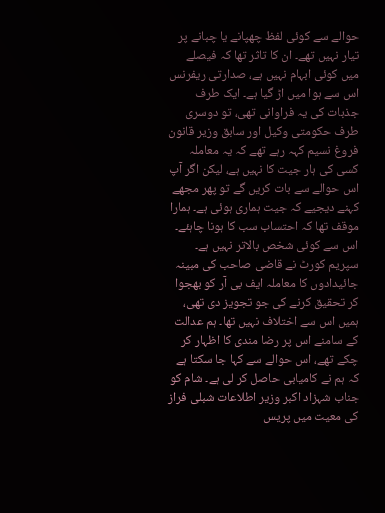حوالے سے کوئی لفظ چھپانے یا چبانے پر تیار نہیں تھے۔ ان کا تاثر تھا کہ فیصلے میں کوئی ابہام نہیں ہے، صدارتی ریفرنس اس سے ہوا میں اڑ گیا ہے۔ ایک طرف جذبات کی یہ فراوانی تھی، تو دوسری طرف حکومتی وکیل اور سابق وزیر قانون فروغ نسیم کہہ رہے تھے کہ یہ معاملہ کسی کی ہار جیت کا نہیں ہے، لیکن اگر آپ اس حوالے سے بات کریں گے تو پھر مجھے کہنے دیجیے کہ جیت ہماری ہوئی ہے۔ ہمارا موقف تھا کہ احتساب سب کا ہونا چاہئے۔ اس سے کوئی شخص بالاتر نہیں ہے۔ سپریم کورٹ نے قاضی صاحب کی مبینہ جائیدادوں کا معاملہ ایف بی آر کو بھجوا کر تحقیق کرنے کی جو تجویز دی تھی، ہمیں اس سے اختلاف نہیں تھا۔ ہم عدالت کے سامنے اس پر رضا مندی کا اظہار کر چکے تھے، اس حوالے سے کہا جا سکتا ہے کہ ہم نے کامیابی حاصل کر لی ہے۔ شام کو جناب شہزاد اکبر وزیر اطلاعات شبلی فراز کی معیت میں پریس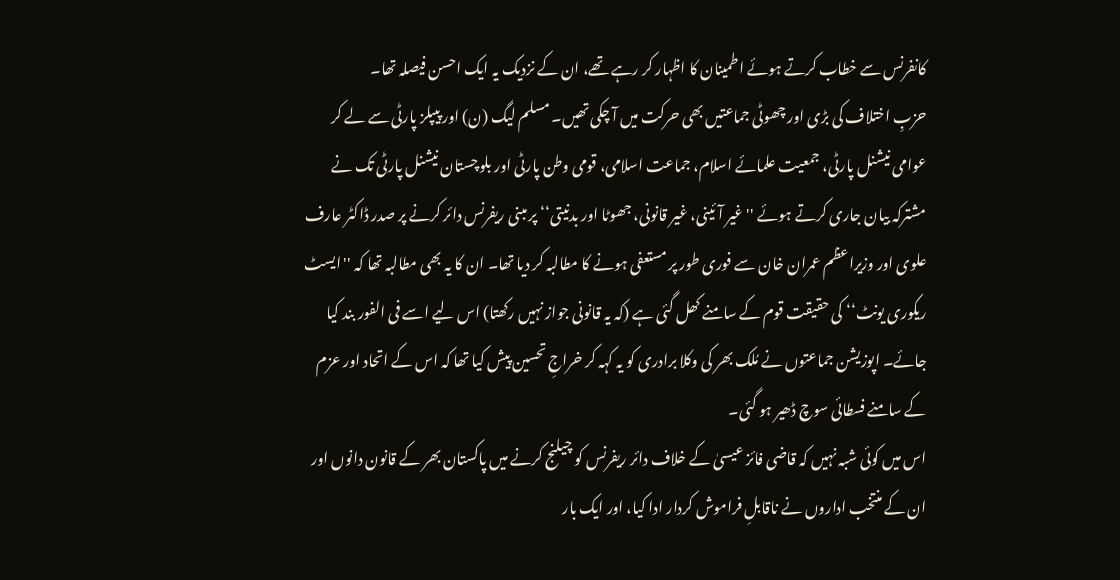کانفرنس سے خطاب کرتے ہوئے اطمینان کا اظہار کر رہے تھے، ان کے نزدیک یہ ایک احسن فیصلہ تھا۔
حزبِ اختلاف کی بڑی اور چھوٹی جماعتیں بھی حرکت میں آ چکی تھیں۔ مسلم لیگ (ن) اور پیپلز پارٹی سے لے کر عوامی نیشنل پارٹی، جمعیت علمائے اسلام، جماعت اسلامی، قومی وطن پارٹی اور بلوچستان نیشنل پارٹی تک نے مشترکہ بیان جاری کرتے ہوئے ''غیر آئینی، غیر قانونی، جھوٹا اور بدنیتی‘‘ پر مبنی ریفرنس دائر کرنے پر صدر ڈاکٹر عارف علوی اور وزیراعظم عمران خان سے فوری طور پر مستعفی ہونے کا مطالبہ کر دیا تھا۔ ان کا یہ بھی مطالبہ تھا کہ ''ایسٹ ریکوری یونٹ‘‘ کی حقیقت قوم کے سامنے کھل گئی ہے (کہ یہ قانونی جواز نہیں رکھتا) اس لیے اسے فی الفور بند کیا جائے۔ اپوزیشن جماعتوں نے مُلک بھر کی وکلا برادری کو یہ کہہ کر خراجِ تحسین پیش کیا تھا کہ اس کے اتحاد اور عزم کے سامنے فسطائی سوچ ڈھیر ہو گئی۔
اس میں کوئی شبہ نہیں کہ قاضی فائز عیسیٰ کے خلاف دائر ریفرنس کو چیلنج کرنے میں پاکستان بھر کے قانون دانوں اور ان کے منتخب اداروں نے ناقابلِ فراموش کردار ادا کیا، اور ایک بار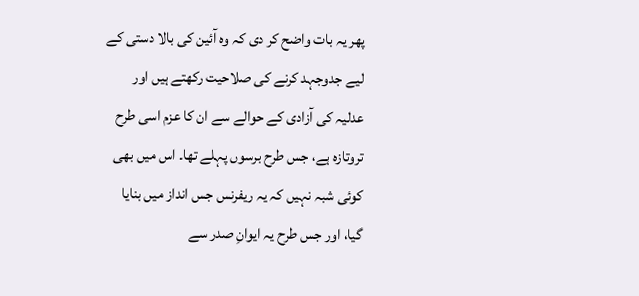پھر یہ بات واضح کر دی کہ وہ آئین کی بالا دستی کے لیے جدوجہد کرنے کی صلاحیت رکھتے ہیں اور عدلیہ کی آزادی کے حوالے سے ان کا عزم اسی طرح تروتازہ ہے، جس طرح برسوں پہلے تھا۔ اس میں بھی کوئی شبہ نہیں کہ یہ ریفرنس جس انداز میں بنایا گیا، اور جس طرح یہ ایوانِ صدر سے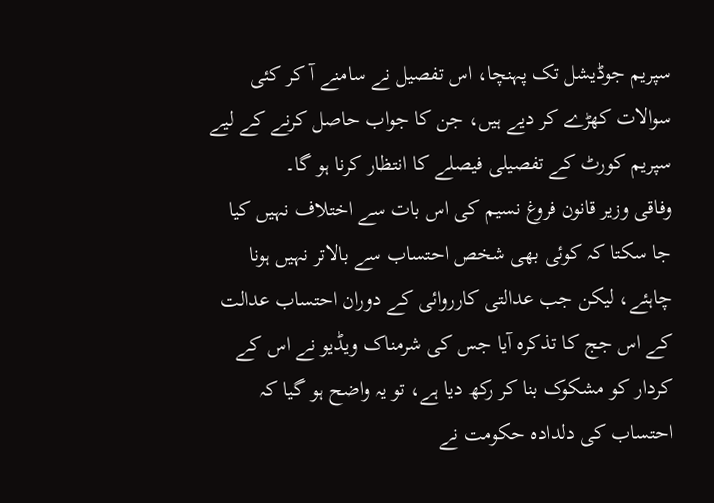سپریم جوڈیشل تک پہنچا، اس تفصیل نے سامنے آ کر کئی سوالات کھڑے کر دیے ہیں، جن کا جواب حاصل کرنے کے لیے سپریم کورٹ کے تفصیلی فیصلے کا انتظار کرنا ہو گا۔
وفاقی وزیر قانون فروغ نسیم کی اس بات سے اختلاف نہیں کیا جا سکتا کہ کوئی بھی شخص احتساب سے بالاتر نہیں ہونا چاہئے، لیکن جب عدالتی کارروائی کے دوران احتساب عدالت کے اس جج کا تذکرہ آیا جس کی شرمناک ویڈیو نے اس کے کردار کو مشکوک بنا کر رکھ دیا ہے، تو یہ واضح ہو گیا کہ احتساب کی دلدادہ حکومت نے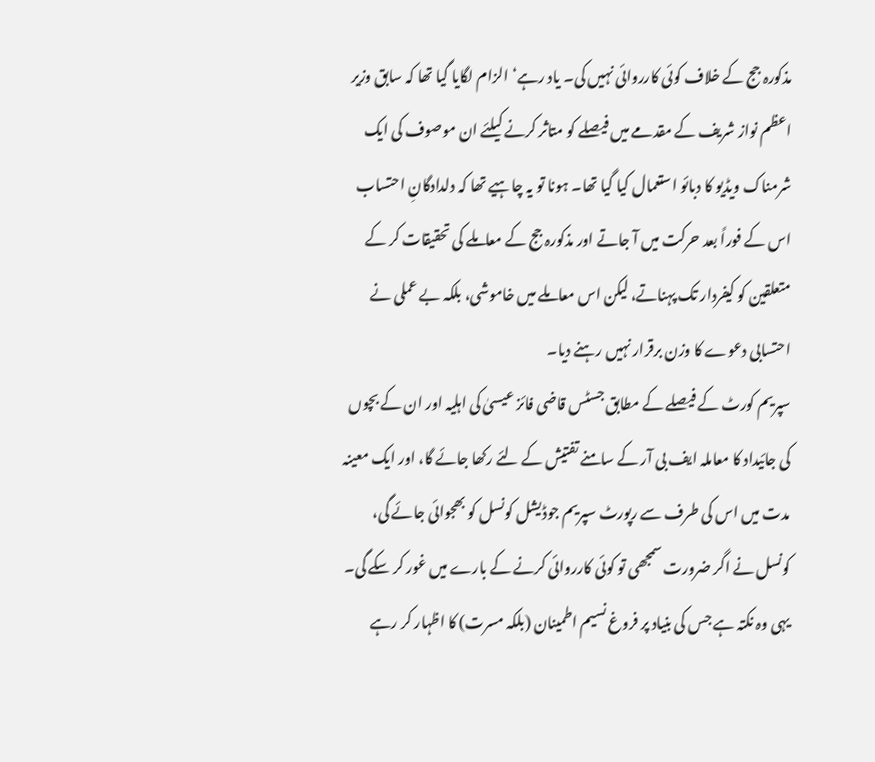مذکورہ جج کے خلاف کوئی کارروائی نہیں کی۔ یاد رہے‘ الزام لگایا گیا تھا کہ سابق وزیر اعظم نواز شریف کے مقدمے میں فیصلے کو متاثر کرنے کیلئے ان موصوف کی ایک شرمناک ویڈیو کا دبائو استعمال کیا گیا تھا۔ ہونا تو یہ چاہیے تھا کہ دلدادگانِ احتساب اس کے فوراً بعد حرکت میں آ جاتے اور مذکورہ جج کے معاملے کی تحقیقات کر کے متعلقین کو کیفردار تک پہناتے، لیکن اس معاملے میں خاموشی، بلکہ بے عملی نے احتسابی دعوے کا وزن برقرار نہیں رہنے دیا۔
سپریم کورٹ کے فیصلے کے مطابق جسٹس قاضی فائز عیسیٰ کی اہلیہ اور ان کے بچوں کی جائیداد کا معاملہ ایف بی آر کے سامنے تفتیش کے لئے رکھا جائے گا، اور ایک معینہ مدت میں اس کی طرف سے رپورٹ سپریم جوڈیشل کونسل کو بھجوائی جائے گی، کونسل نے اگر ضرورت سمجھی تو کوئی کارروائی کرنے کے بارے میں غور کر سکے گی۔ یہی وہ نکتہ ہے جس کی بنیاد پر فروغ نسیم اطمینان (بلکہ مسرت) کا اظہار کر رہے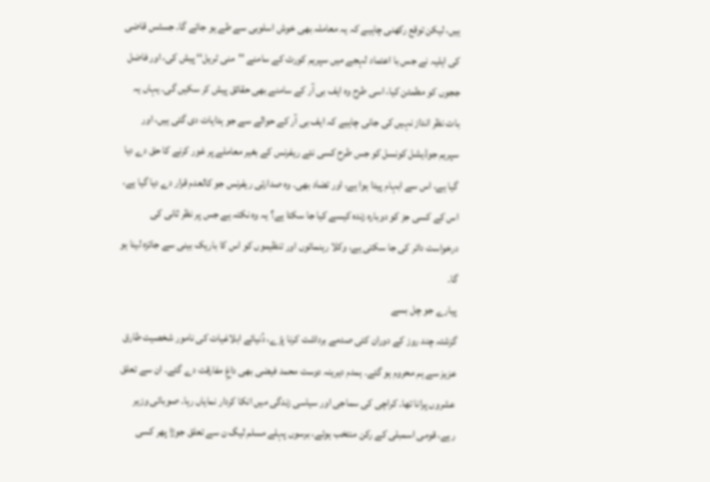ہیں، لیکن توقع رکھنی چاہیے کہ یہ معاملہ بھی خوش اسلوبی سے طے ہو جائے گا۔ جسٹس قاضی کی اہلیہ نے جس با اعتماد لہجے میں سپریم کورٹ کے سامنے ''منی ٹریل‘‘ پیش کی، اور فاضل ججوں کو مطمئن کیا، اسی طرح وہ ایف بی آر کے سامنے بھی حقائق پیش کر سکیں گی۔ یہاں یہ بات نظر انداز نہیں کی جانی چاہیے کہ ایف بی آر کے حوالے سے جو ہدایات دی گئی ہیں، اور سپریم جوڈیشل کونسل کو جس طرح کسی نئے ریفرنس کے بغیر معاملے پر غور کرنے کا حق دے دیا گیا ہے، اس سے ابہام پیدا ہوا ہے، اور تضاد بھی۔ وہ صدارتی ریفرنس جو کالعدم قرار دے دیا گیا ہے، اس کے کسی جز کو دوبارہ زندہ کیسے کیا جا سکتا ہے؟ یہ وہ نکتہ ہے جس پر نظر ثانی کی درخواست دائر کی جا سکتی ہے، وکلا رہنمائوں اور تنظیموں کو اس کا باریک بینی سے جائزہ لینا ہو گا۔
پیارے جو چل بسے
گزشتہ چند روز کے دوران کئی صدمے برداشت کرنا پڑے، دُنیائے ابلاغیات کی نامور شخصیت طارق عزیز سے ہم محروم ہو گئے۔ ہمدم دیرینہ دوست محمد فیضی بھی داغِ مفارقت دے گئے۔ ان سے تعلق عشروں پرانا تھا۔ کراچی کی سماجی اور سیاسی زندگی میں انکا کردار نمایاں رہا۔ صوبائی وزیر رہے، قومی اسمبلی کے رکن منتخب ہوئے، برسوں پہلے مسلم لیگ ن سے تعلق جوڑا پھر کسی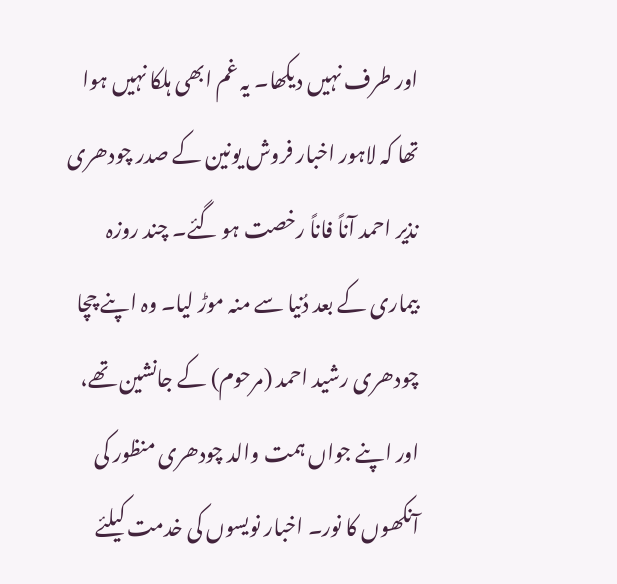اور طرف نہیں دیکھا۔ یہ غم ابھی ہلکا نہیں ہوا تھا کہ لاہور اخبار فروش یونین کے صدر چودھری نذیر احمد آناً فاناً رخصت ہو گئے۔ چند روزہ بیماری کے بعد دُنیا سے منہ موڑ لیا۔ وہ اپنے چچا چودھری رشید احمد (مرحوم) کے جانشین تھے، اور اپنے جواں ہمت والد چودھری منظور کی آنکھوں کا نور۔ اخبار نویسوں کی خدمت کیلئے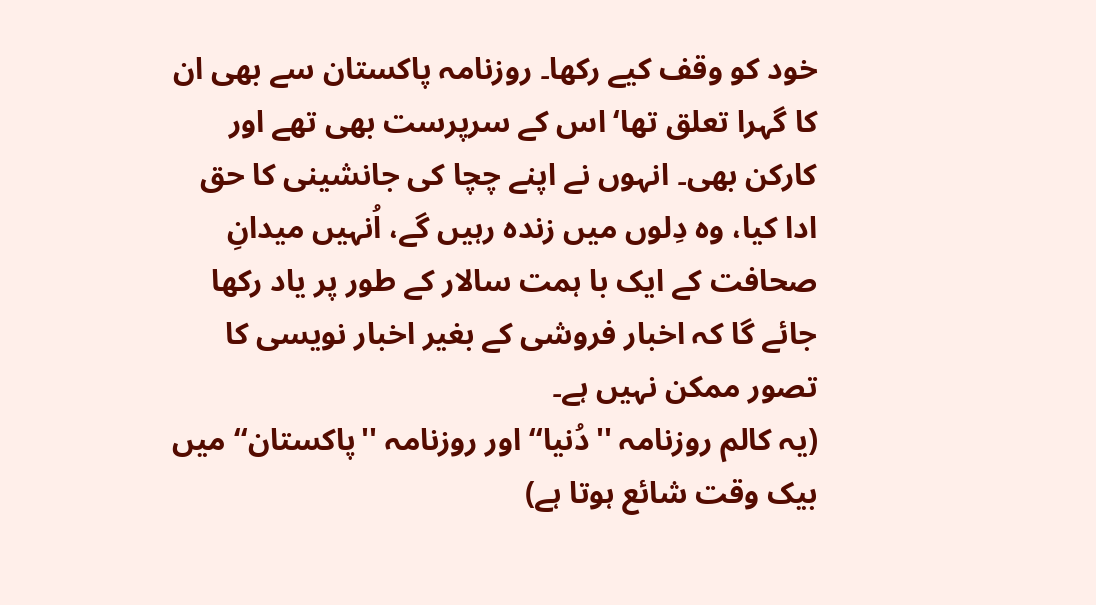خود کو وقف کیے رکھا۔ روزنامہ پاکستان سے بھی ان کا گہرا تعلق تھا‘ اس کے سرپرست بھی تھے اور کارکن بھی۔ انہوں نے اپنے چچا کی جانشینی کا حق ادا کیا، وہ دِلوں میں زندہ رہیں گے، اُنہیں میدانِ صحافت کے ایک با ہمت سالار کے طور پر یاد رکھا جائے گا کہ اخبار فروشی کے بغیر اخبار نویسی کا تصور ممکن نہیں ہے۔
(یہ کالم روزنامہ ''دُنیا‘‘ اور روزنامہ ''پاکستان‘‘ میں بیک وقت شائع ہوتا ہے)